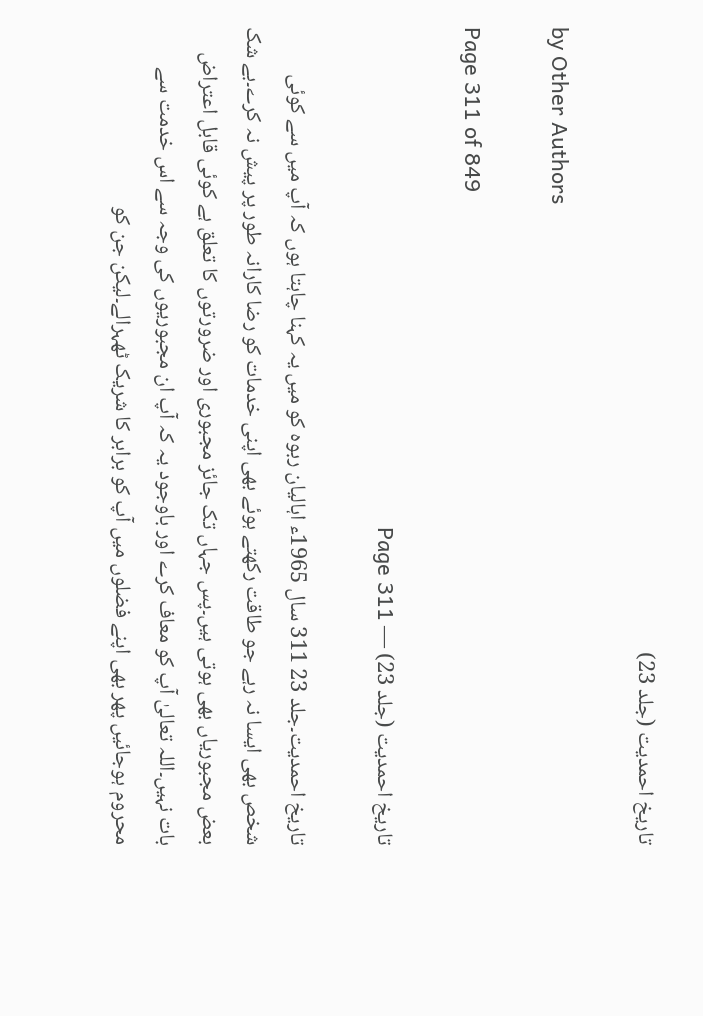تاریخ احمدیت (جلد 23)

by Other Authors

Page 311 of 849

تاریخ احمدیت (جلد 23) — Page 311

تاریخ احمدیت۔جلد 23 311 سال 1965ء اہالیان ربوہ کو میں یہ کہنا چاہتا ہوں کہ آپ میں سے کوئی شخص بھی ایسا نہ رہے جو طاقت رکھتے ہوئے بھی اپنی خدمات کو رضا کارانہ طور پر پیش نہ کرے۔بے شک بعض مجبوریاں بھی ہوتی ہیں۔پس جہاں تک جائز مجبوری اور ضرورتوں کا تعلق ہے کوئی قابل اعتراض بات نہیں۔اللہ تعالیٰ آپ کو معاف کرے اور باوجود یہ کہ آپ ان مجبوریوں کی وجہ سے اس خدمت سے محروم ہوجائیں پھر بھی اپنے فضلوں میں آپ کو برابر کا شریک ٹھہرالے۔لیکن جن کو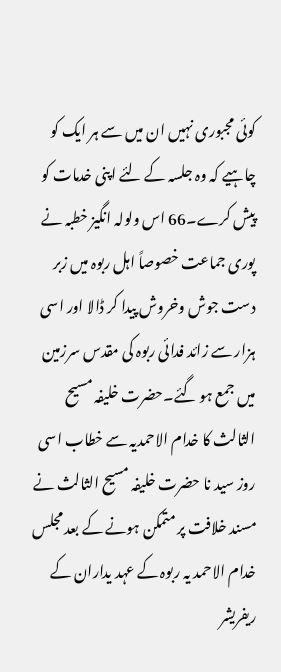کوئی مجبوری نہیں ان میں سے ہر ایک کو چاہیے کہ وہ جلسہ کے لئے اپنی خدمات کو پیش کرے۔66 اس ولولہ انگیز خطبہ نے پوری جماعت خصوصاً اہل ربوہ میں زبر دست جوش وخروش پیدا کر ڈالا اور اسی ہزار سے زائد فدائی ربوہ کی مقدس سرزمین میں جمع ہو گئے۔حضرت خلیفہ مسیح الثالث کا خدام الاحمدیہ سے خطاب اسی روز سید نا حضرت خلیفہ مسیح الثالث نے مسند خلافت پر متمکن ہونے کے بعد مجلس خدام الاحمد یہ ربوہ کے عہد یداران کے ریفریشر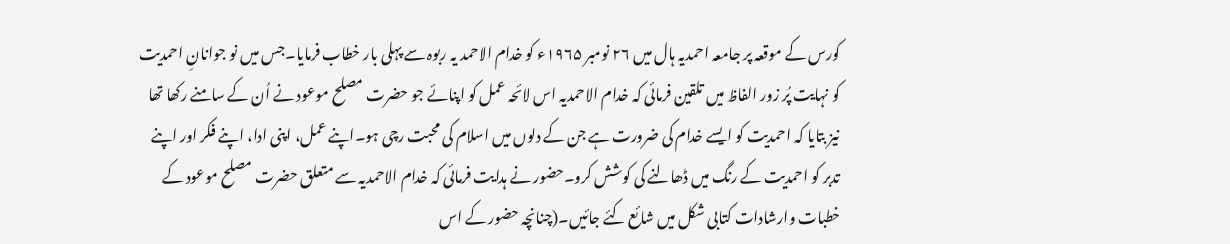کورس کے موقعہ پر جامعہ احمدیہ ہال میں ۲۶ نومبر ۱۹۶۵ء کو خدام الاحمد یہ ربوہ سے پہلی بار خطاب فرمایا۔جس میں نو جوانانِ احمدیت کو نہایت پُر زور الفاظ میں تلقین فرمائی کہ خدام الاحمدیہ اس لائحہ عمل کو اپنائے جو حضرت مصلح موعود نے اُن کے سامنے رکھا تھا نیز بتایا کہ احمدیت کو ایسے خدام کی ضرورت ہے جن کے دلوں میں اسلام کی محبت رچی ہو۔اپنے عمل، اپنی ادا، اپنے فکر اور اپنے تدبر کو احمدیت کے رنگ میں ڈھالنے کی کوشش کرو۔حضور نے ہدایت فرمائی کہ خدام الاحمدیہ سے متعلق حضرت مصلح موعود کے خطبات وارشادات کتابی شکل میں شائع کئے جائیں۔(چنانچہ حضور کے اس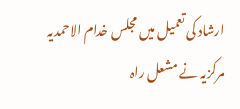ارشاد کی تعمیل میں مجلس خدام الاحمدیہ مرکزیہ نے مشعل راہ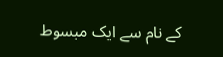کے نام سے ایک مبسوط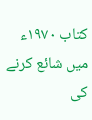کتاب ۱۹۷۰ء میں شائع کرنے کی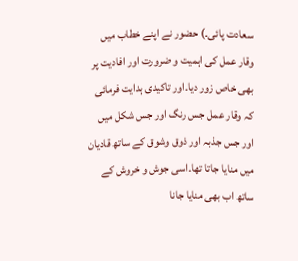سعادت پائی۔) حضور نے اپنے خطاب میں وقار عمل کی اہمیت و ضرورت اور افادیت پر بھی خاص زور دیا۔اور تاکیدی ہدایت فرمائی کہ وقار عمل جس رنگ اور جس شکل میں اور جس جذبہ اور ذوق وشوق کے ساتھ قادیان میں منایا جاتا تھا۔اسی جوش و خروش کے ساتھ اب بھی منایا جانا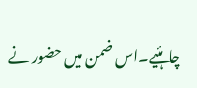چاہئیے۔اس ضمن میں حضور نے